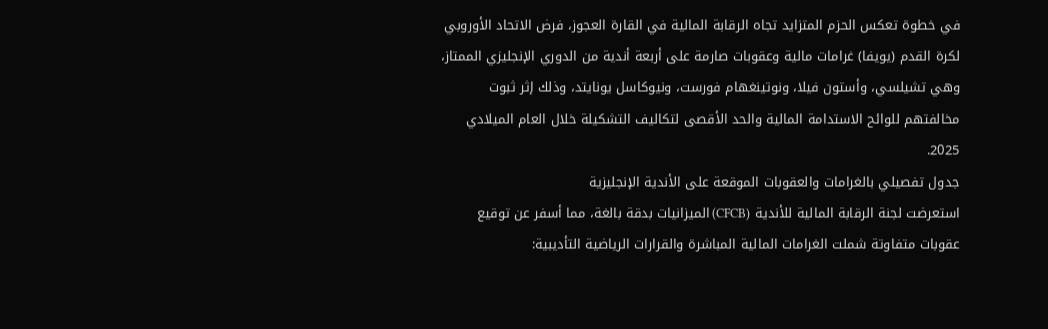في خطوة تعكس الحزم المتزايد تجاه الرقابة المالية في القارة العجوز، فرض الاتحاد الأوروبي لكرة القدم (يويفا) غرامات مالية وعقوبات صارمة على أربعة أندية من الدوري الإنجليزي الممتاز، وهي تشيلسي، وأستون فيلا، ونوتينغهام فورست، ونيوكاسل يونايتد، وذلك إثر ثبوت مخالفتهم للوائح الاستدامة المالية والحد الأقصى لتكاليف التشكيلة خلال العام الميلادي 2025.
جدول تفصيلي بالغرامات والعقوبات الموقعة على الأندية الإنجليزية
استعرضت لجنة الرقابة المالية للأندية (CFCB) الميزانيات بدقة بالغة، مما أسفر عن توقيع عقوبات متفاوتة شملت الغرامات المالية المباشرة والقرارات الرياضية التأديبية: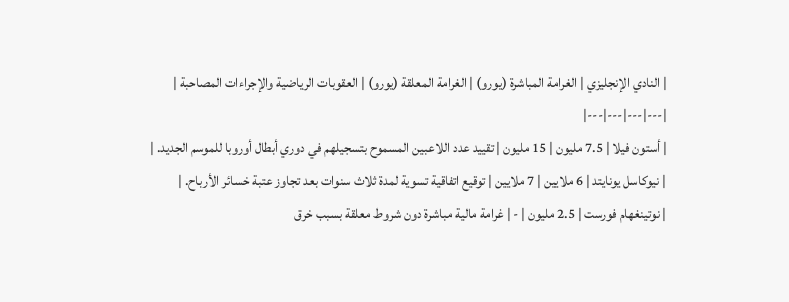| النادي الإنجليزي | الغرامة المباشرة (يورو) | الغرامة المعلقة (يورو) | العقوبات الرياضية والإجراءات المصاحبة |
|---|---|---|---|
| أستون فيلا | 7.5 مليون | 15 مليون | تقييد عدد اللاعبين المسموح بتسجيلهم في دوري أبطال أوروبا للموسم الجديد. |
| نيوكاسل يونايتد | 6 ملايين | 7 ملايين | توقيع اتفاقية تسوية لمدة ثلاث سنوات بعد تجاوز عتبة خسائر الأرباح. |
| نوتينغهام فورست | 2.5 مليون | - | غرامة مالية مباشرة دون شروط معلقة بسبب خرق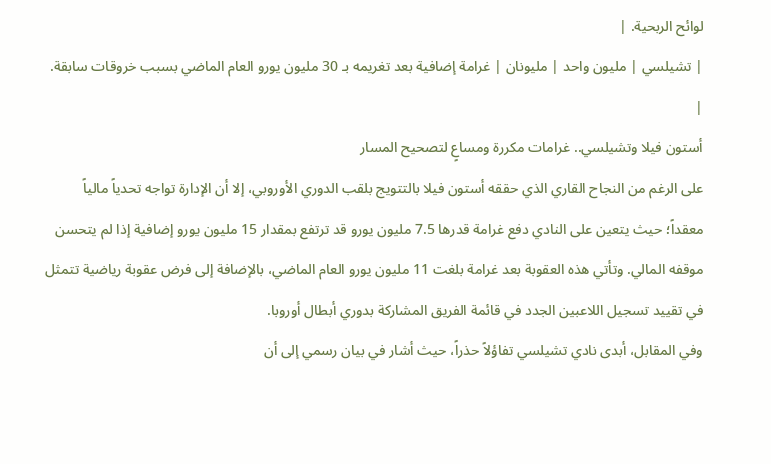لوائح الربحية. |
| تشيلسي | مليون واحد | مليونان | غرامة إضافية بعد تغريمه بـ 30 مليون يورو العام الماضي بسبب خروقات سابقة. |
أستون فيلا وتشيلسي.. غرامات مكررة ومساعٍ لتصحيح المسار
على الرغم من النجاح القاري الذي حققه أستون فيلا بالتتويج بلقب الدوري الأوروبي، إلا أن الإدارة تواجه تحدياً مالياً معقداً؛ حيث يتعين على النادي دفع غرامة قدرها 7.5 مليون يورو قد ترتفع بمقدار 15 مليون يورو إضافية إذا لم يتحسن موقفه المالي. وتأتي هذه العقوبة بعد غرامة بلغت 11 مليون يورو العام الماضي، بالإضافة إلى فرض عقوبة رياضية تتمثل في تقييد تسجيل اللاعبين الجدد في قائمة الفريق المشاركة بدوري أبطال أوروبا.
وفي المقابل، أبدى نادي تشيلسي تفاؤلاً حذراً، حيث أشار في بيان رسمي إلى أن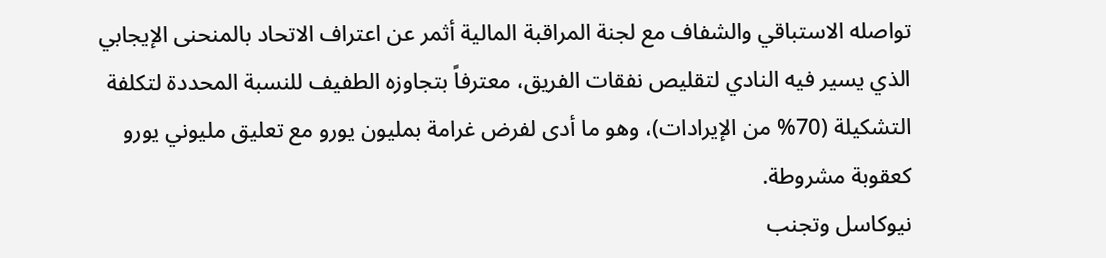تواصله الاستباقي والشفاف مع لجنة المراقبة المالية أثمر عن اعتراف الاتحاد بالمنحنى الإيجابي الذي يسير فيه النادي لتقليص نفقات الفريق، معترفاً بتجاوزه الطفيف للنسبة المحددة لتكلفة التشكيلة (70% من الإيرادات)، وهو ما أدى لفرض غرامة بمليون يورو مع تعليق مليوني يورو كعقوبة مشروطة.
نيوكاسل وتجنب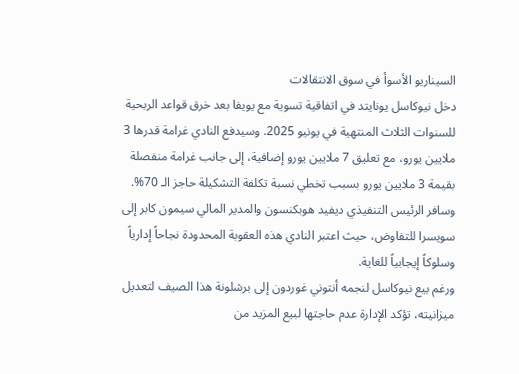السيناريو الأسوأ في سوق الانتقالات
دخل نيوكاسل يونايتد في اتفاقية تسوية مع يويفا بعد خرق قواعد الربحية للسنوات الثلاث المنتهية في يونيو 2025. وسيدفع النادي غرامة قدرها 3 ملايين يورو، مع تعليق 7 ملايين يورو إضافية، إلى جانب غرامة منفصلة بقيمة 3 ملايين يورو بسبب تخطي نسبة تكلفة التشكيلة حاجز الـ 70%. وسافر الرئيس التنفيذي ديفيد هوبكنسون والمدير المالي سيمون كابر إلى سويسرا للتفاوض، حيث اعتبر النادي هذه العقوبة المحدودة نجاحاً إدارياً وسلوكاً إيجابياً للغاية.
ورغم بيع نيوكاسل لنجمه أنتوني غوردون إلى برشلونة هذا الصيف لتعديل ميزانيته، تؤكد الإدارة عدم حاجتها لبيع المزيد من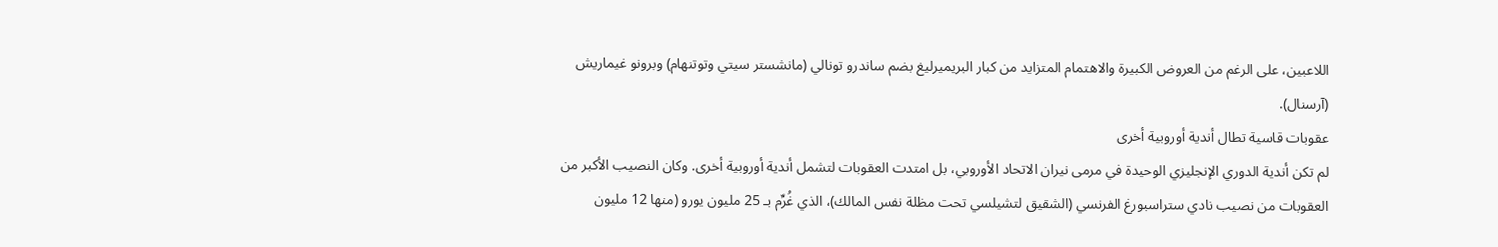اللاعبين، على الرغم من العروض الكبيرة والاهتمام المتزايد من كبار البريميرليغ بضم ساندرو تونالي (مانشستر سيتي وتوتنهام) وبرونو غيماريش (آرسنال).
عقوبات قاسية تطال أندية أوروبية أخرى
لم تكن أندية الدوري الإنجليزي الوحيدة في مرمى نيران الاتحاد الأوروبي، بل امتدت العقوبات لتشمل أندية أوروبية أخرى. وكان النصيب الأكبر من العقوبات من نصيب نادي ستراسبورغ الفرنسي (الشقيق لتشيلسي تحت مظلة نفس المالك)، الذي غُرِّم بـ 25 مليون يورو (منها 12 مليون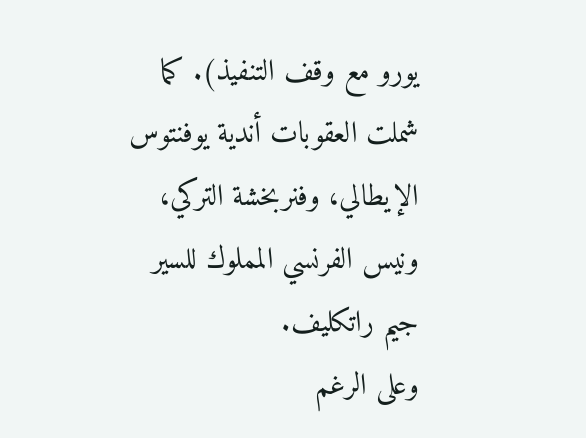يورو مع وقف التنفيذ). كما شملت العقوبات أندية يوفنتوس الإيطالي، وفنربخشة التركي، ونيس الفرنسي المملوك للسير جيم راتكليف.
وعلى الرغم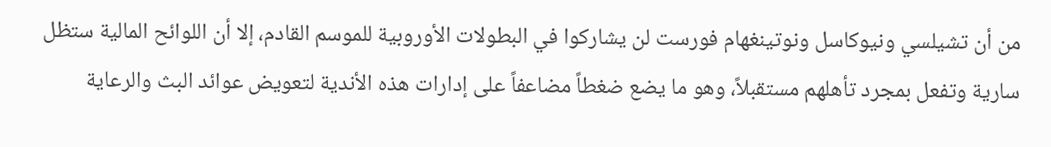من أن تشيلسي ونيوكاسل ونوتينغهام فورست لن يشاركوا في البطولات الأوروبية للموسم القادم، إلا أن اللوائح المالية ستظل سارية وتفعل بمجرد تأهلهم مستقبلاً، وهو ما يضع ضغطاً مضاعفاً على إدارات هذه الأندية لتعويض عوائد البث والرعاية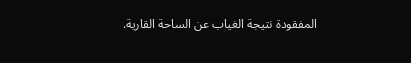المفقودة نتيجة الغياب عن الساحة القارية.